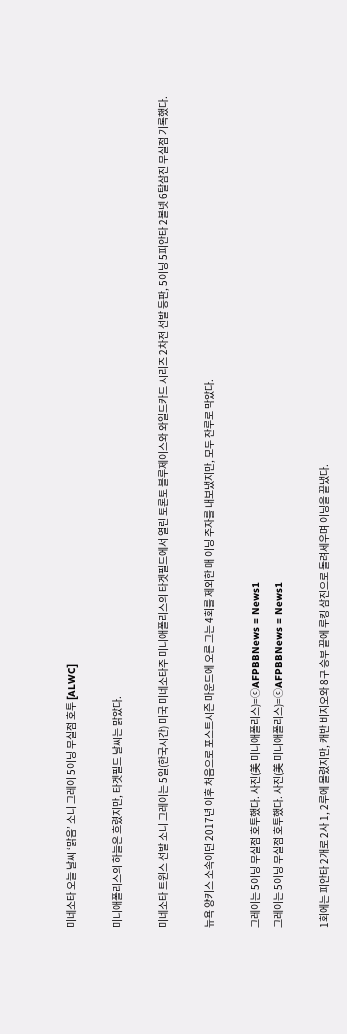미네소타 오늘 날씨 ‘맑음’ 소니 그레이 5이닝 무실점 호투 [ALWC]

미니애폴리스의 하늘은 흐렸지만, 타겟필드 날씨는 맑았다.

미네소타 트윈스 선발 소니 그레이는 5일(한국시간) 미국 미네소타주 미니애폴리스의 타겟필드에서 열린 토론토 블루제이스와 와일드카드 시리즈 2차전 선발 등판, 5이닝 5피안타 2볼넷 6탈삼진 무실점 기록했다.

뉴욕 양키스 소속이던 2017년 이후 처음으로 포스트시즌 마운드에 오른 그는 4회를 제외한 매 이닝 주자를 내보냈지만, 모두 잔루로 막았다.

그레이는 5이닝 무실점 호투했다. 사진(美 미니애폴리스)=ⓒAFPBBNews = News1
그레이는 5이닝 무실점 호투했다. 사진(美 미니애폴리스)=ⓒAFPBBNews = News1

1회에는 피안타 2개로 2사 1, 2루에 몰렸지만, 캐반 비지오와 8구 승부 끝에 루킹 삼진으로 돌려세우며 이닝을 끝냈다.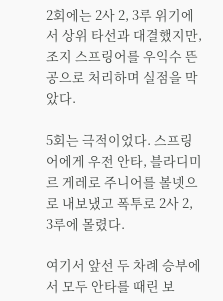2회에는 2사 2, 3루 위기에서 상위 타선과 대결했지만, 조지 스프링어를 우익수 뜬공으로 처리하며 실점을 막았다.

5회는 극적이었다. 스프링어에게 우전 안타, 블라디미르 게레로 주니어를 볼넷으로 내보냈고 폭투로 2사 2, 3루에 몰렸다.

여기서 앞선 두 차례 승부에서 모두 안타를 때린 보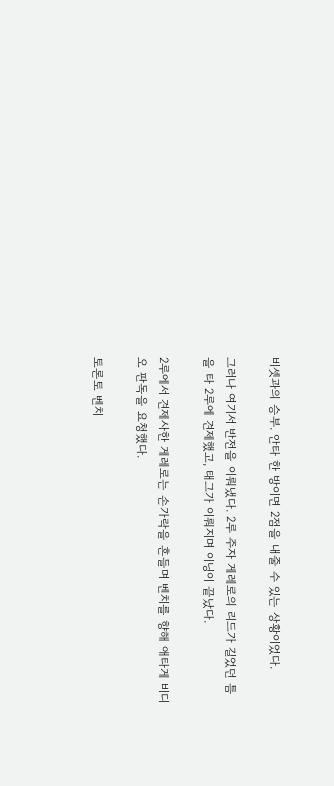비셋과의 승부. 안타 한 방이면 2점을 내줄 수 있는 상황이었다.

그러나 여기서 반전을 이뤄냈다. 2루 주자 게레로의 리드가 길었던 틈을 타 2루에 견제했고, 태그가 이뤄지며 이닝이 끝났다.

2루에서 견제사한 게레로는 손가락을 흔들며 벤치를 향해 애타게 비디오 판독을 요청했다.

토론토 벤치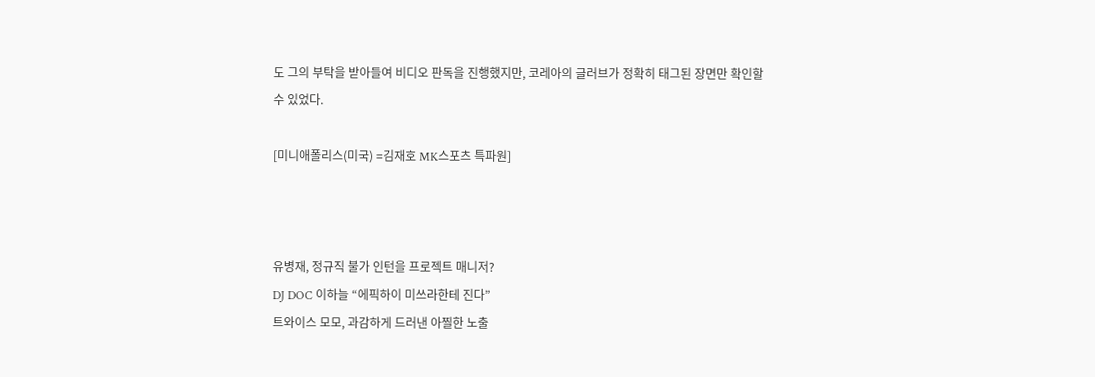도 그의 부탁을 받아들여 비디오 판독을 진행했지만, 코레아의 글러브가 정확히 태그된 장면만 확인할 수 있었다.

[미니애폴리스(미국) =김재호 MK스포츠 특파원]



유병재, 정규직 불가 인턴을 프로젝트 매니저?
DJ DOC 이하늘 “에픽하이 미쓰라한테 진다”
트와이스 모모, 과감하게 드러낸 아찔한 노출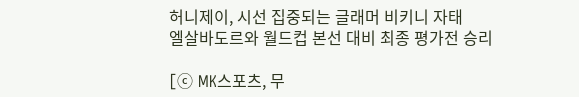허니제이, 시선 집중되는 글래머 비키니 자태
엘살바도르와 월드컵 본선 대비 최종 평가전 승리

[ⓒ MK스포츠, 무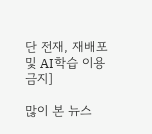단 전재, 재배포 및 AI학습 이용 금지]

많이 본 뉴스